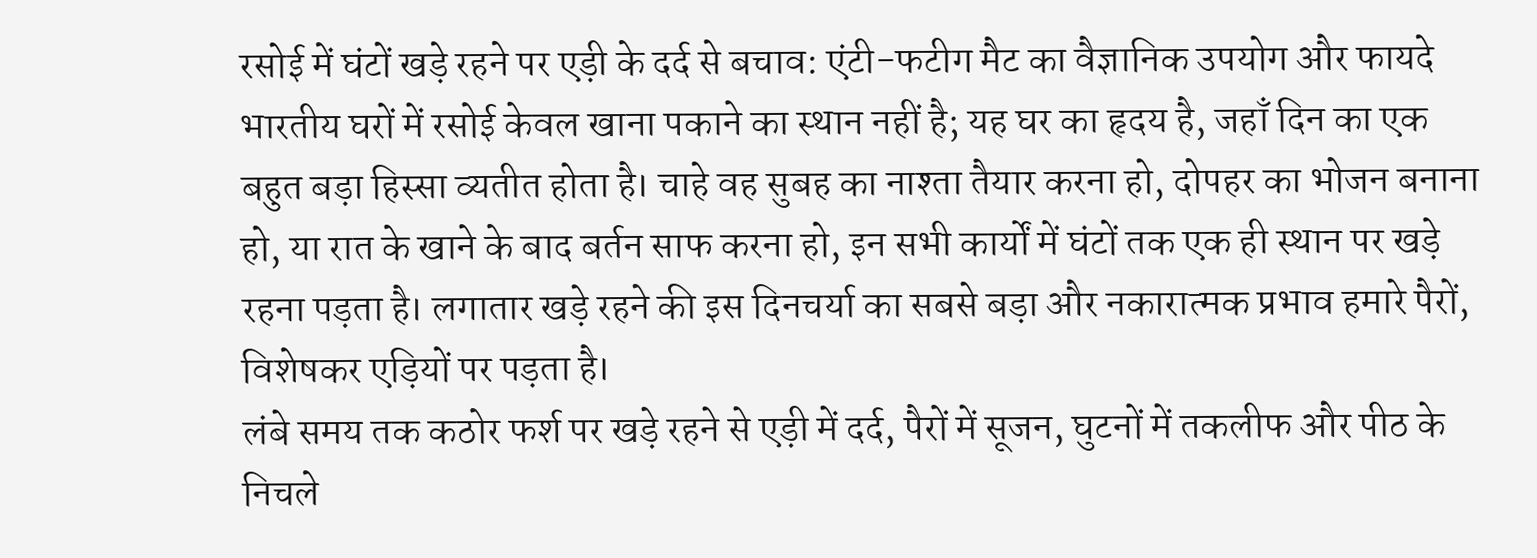रसोई में घंटों खड़े रहने पर एड़ी के दर्द से बचाव: एंटी-फटीग मैट का वैज्ञानिक उपयोग और फायदे
भारतीय घरों में रसोई केवल खाना पकाने का स्थान नहीं है; यह घर का हृदय है, जहाँ दिन का एक बहुत बड़ा हिस्सा व्यतीत होता है। चाहे वह सुबह का नाश्ता तैयार करना हो, दोपहर का भोजन बनाना हो, या रात के खाने के बाद बर्तन साफ करना हो, इन सभी कार्यों में घंटों तक एक ही स्थान पर खड़े रहना पड़ता है। लगातार खड़े रहने की इस दिनचर्या का सबसे बड़ा और नकारात्मक प्रभाव हमारे पैरों, विशेषकर एड़ियों पर पड़ता है।
लंबे समय तक कठोर फर्श पर खड़े रहने से एड़ी में दर्द, पैरों में सूजन, घुटनों में तकलीफ और पीठ के निचले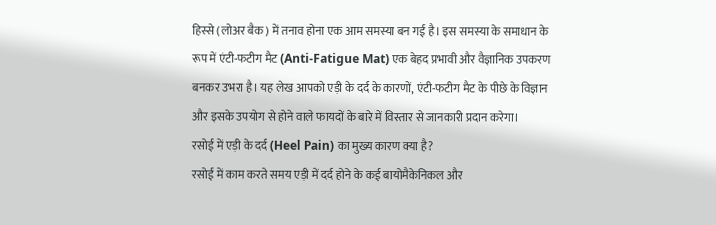हिस्से (लोअर बैक) में तनाव होना एक आम समस्या बन गई है। इस समस्या के समाधान के रूप में एंटी-फटीग मैट (Anti-Fatigue Mat) एक बेहद प्रभावी और वैज्ञानिक उपकरण बनकर उभरा है। यह लेख आपको एड़ी के दर्द के कारणों, एंटी-फटीग मैट के पीछे के विज्ञान और इसके उपयोग से होने वाले फायदों के बारे में विस्तार से जानकारी प्रदान करेगा।
रसोई में एड़ी के दर्द (Heel Pain) का मुख्य कारण क्या है?
रसोई में काम करते समय एड़ी में दर्द होने के कई बायोमैकेनिकल और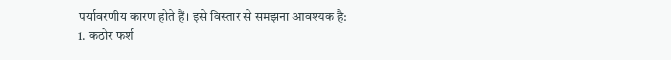पर्यावरणीय कारण होते हैं। इसे विस्तार से समझना आवश्यक है:
1. कठोर फर्श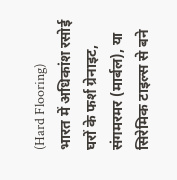(Hard Flooring)
भारत में अधिकांश रसोई घरों के फर्श ग्रेनाइट, संगमरमर (मार्बल), या सिरेमिक टाइल्स से बने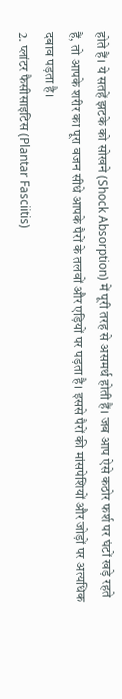होते हैं। ये सतहें झटके को सोखने (Shock Absorption) में पूरी तरह से असमर्थ होती हैं। जब आप ऐसे कठोर फर्श पर घंटों खड़े रहते हैं, तो आपके शरीर का पूरा वजन सीधे आपके पैरों के तलवों और एड़ियों पर पड़ता है। इससे पैरों की मांसपेशियों और जोड़ों पर अत्यधिक दबाव पड़ता है।
2. प्लांटर फैसीसाइटिस (Plantar Fasciitis)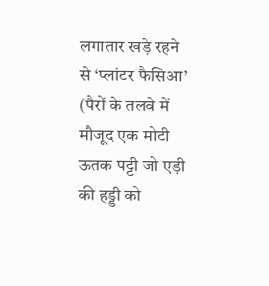लगातार खड़े रहने से ‘प्लांटर फैसिआ’ (पैरों के तलवे में मौजूद एक मोटी ऊतक पट्टी जो एड़ी की हड्डी को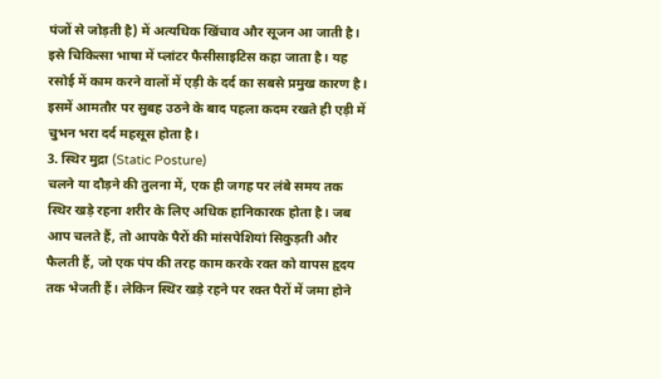पंजों से जोड़ती है) में अत्यधिक खिंचाव और सूजन आ जाती है। इसे चिकित्सा भाषा में प्लांटर फैसीसाइटिस कहा जाता है। यह रसोई में काम करने वालों में एड़ी के दर्द का सबसे प्रमुख कारण है। इसमें आमतौर पर सुबह उठने के बाद पहला कदम रखते ही एड़ी में चुभन भरा दर्द महसूस होता है।
3. स्थिर मुद्रा (Static Posture)
चलने या दौड़ने की तुलना में, एक ही जगह पर लंबे समय तक स्थिर खड़े रहना शरीर के लिए अधिक हानिकारक होता है। जब आप चलते हैं, तो आपके पैरों की मांसपेशियां सिकुड़ती और फैलती हैं, जो एक पंप की तरह काम करके रक्त को वापस हृदय तक भेजती हैं। लेकिन स्थिर खड़े रहने पर रक्त पैरों में जमा होने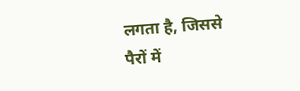लगता है, जिससे पैरों में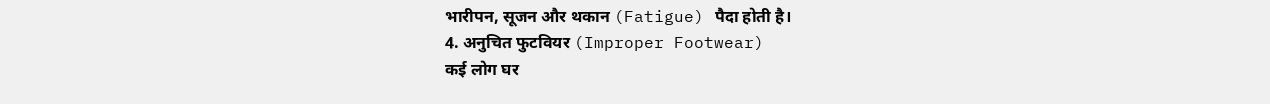भारीपन, सूजन और थकान (Fatigue) पैदा होती है।
4. अनुचित फुटवियर (Improper Footwear)
कई लोग घर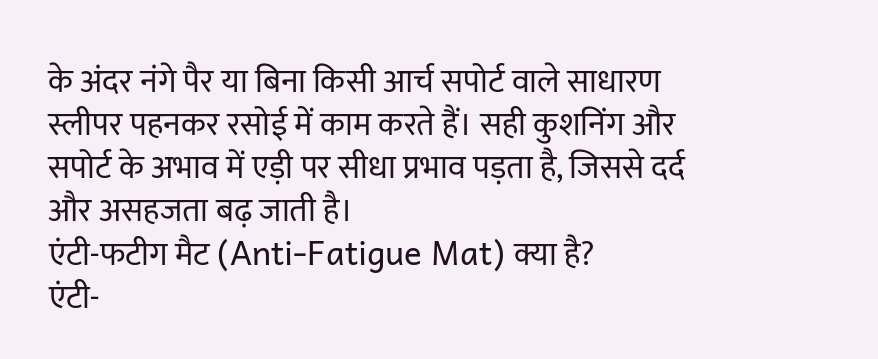के अंदर नंगे पैर या बिना किसी आर्च सपोर्ट वाले साधारण स्लीपर पहनकर रसोई में काम करते हैं। सही कुशनिंग और सपोर्ट के अभाव में एड़ी पर सीधा प्रभाव पड़ता है, जिससे दर्द और असहजता बढ़ जाती है।
एंटी-फटीग मैट (Anti-Fatigue Mat) क्या है?
एंटी-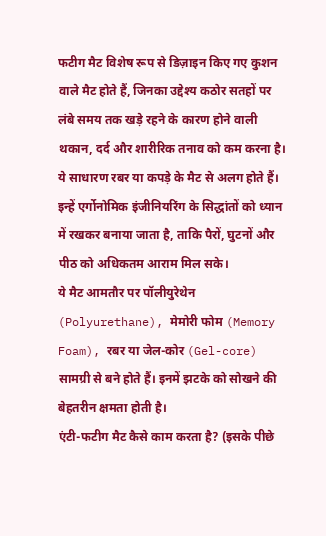फटीग मैट विशेष रूप से डिज़ाइन किए गए कुशन वाले मैट होते हैं, जिनका उद्देश्य कठोर सतहों पर लंबे समय तक खड़े रहने के कारण होने वाली थकान, दर्द और शारीरिक तनाव को कम करना है। ये साधारण रबर या कपड़े के मैट से अलग होते हैं। इन्हें एर्गोनोमिक इंजीनियरिंग के सिद्धांतों को ध्यान में रखकर बनाया जाता है, ताकि पैरों, घुटनों और पीठ को अधिकतम आराम मिल सके।
ये मैट आमतौर पर पॉलीयुरेथेन (Polyurethane), मेमोरी फोम (Memory Foam), रबर या जेल-कोर (Gel-core) सामग्री से बने होते हैं। इनमें झटके को सोखने की बेहतरीन क्षमता होती है।
एंटी-फटीग मैट कैसे काम करता है? (इसके पीछे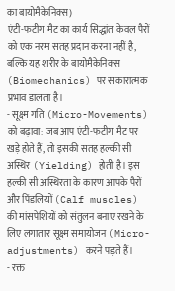का बायोमैकेनिक्स)
एंटी-फटीग मैट का कार्य सिद्धांत केवल पैरों को एक नरम सतह प्रदान करना नहीं है, बल्कि यह शरीर के बायोमैकेनिक्स (Biomechanics) पर सकारात्मक प्रभाव डालता है।
- सूक्ष्म गति (Micro-Movements) को बढ़ावा: जब आप एंटी-फटीग मैट पर खड़े होते हैं, तो इसकी सतह हल्की सी अस्थिर (Yielding) होती है। इस हल्की सी अस्थिरता के कारण आपके पैरों और पिंडलियों (Calf muscles) की मांसपेशियों को संतुलन बनाए रखने के लिए लगातार सूक्ष्म समायोजन (Micro-adjustments) करने पड़ते हैं।
- रक्त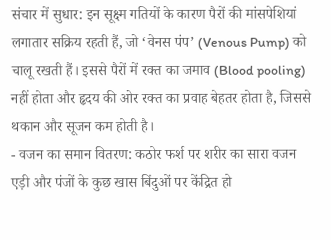संचार में सुधार: इन सूक्ष्म गतियों के कारण पैरों की मांसपेशियां लगातार सक्रिय रहती हैं, जो ‘वेनस पंप’ (Venous Pump) को चालू रखती हैं। इससे पैरों में रक्त का जमाव (Blood pooling) नहीं होता और हृदय की ओर रक्त का प्रवाह बेहतर होता है, जिससे थकान और सूजन कम होती है।
- वजन का समान वितरण: कठोर फर्श पर शरीर का सारा वजन एड़ी और पंजों के कुछ खास बिंदुओं पर केंद्रित हो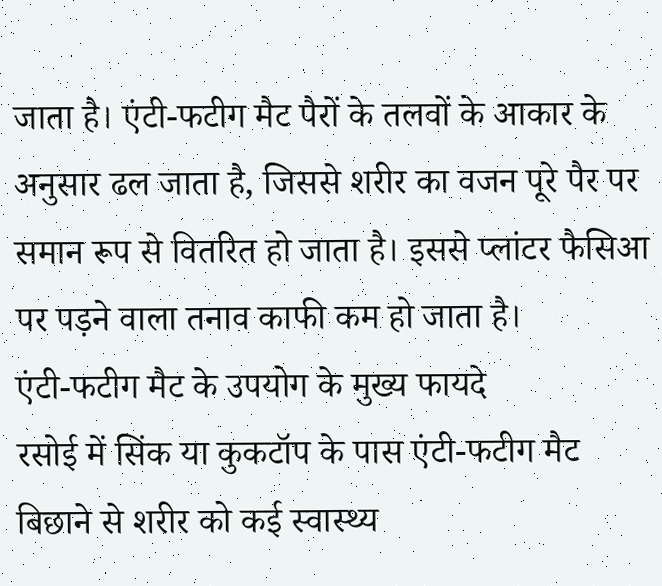जाता है। एंटी-फटीग मैट पैरों के तलवों के आकार के अनुसार ढल जाता है, जिससे शरीर का वजन पूरे पैर पर समान रूप से वितरित हो जाता है। इससे प्लांटर फैसिआ पर पड़ने वाला तनाव काफी कम हो जाता है।
एंटी-फटीग मैट के उपयोग के मुख्य फायदे
रसोई में सिंक या कुकटॉप के पास एंटी-फटीग मैट बिछाने से शरीर को कई स्वास्थ्य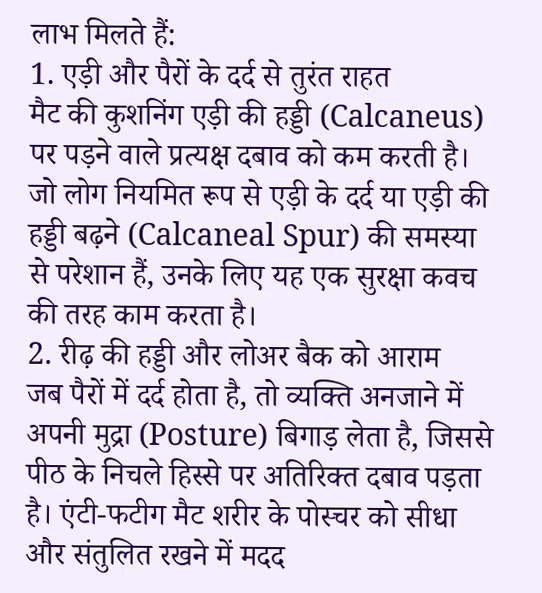लाभ मिलते हैं:
1. एड़ी और पैरों के दर्द से तुरंत राहत
मैट की कुशनिंग एड़ी की हड्डी (Calcaneus) पर पड़ने वाले प्रत्यक्ष दबाव को कम करती है। जो लोग नियमित रूप से एड़ी के दर्द या एड़ी की हड्डी बढ़ने (Calcaneal Spur) की समस्या से परेशान हैं, उनके लिए यह एक सुरक्षा कवच की तरह काम करता है।
2. रीढ़ की हड्डी और लोअर बैक को आराम
जब पैरों में दर्द होता है, तो व्यक्ति अनजाने में अपनी मुद्रा (Posture) बिगाड़ लेता है, जिससे पीठ के निचले हिस्से पर अतिरिक्त दबाव पड़ता है। एंटी-फटीग मैट शरीर के पोस्चर को सीधा और संतुलित रखने में मदद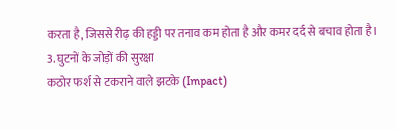करता है, जिससे रीढ़ की हड्डी पर तनाव कम होता है और कमर दर्द से बचाव होता है।
3. घुटनों के जोड़ों की सुरक्षा
कठोर फर्श से टकराने वाले झटके (Impact)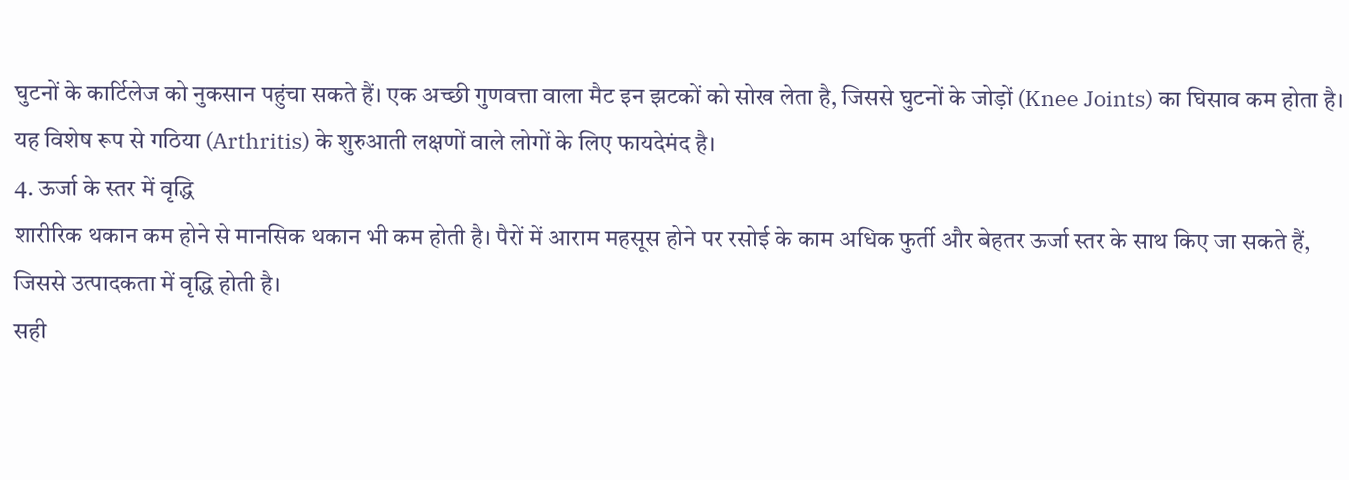घुटनों के कार्टिलेज को नुकसान पहुंचा सकते हैं। एक अच्छी गुणवत्ता वाला मैट इन झटकों को सोख लेता है, जिससे घुटनों के जोड़ों (Knee Joints) का घिसाव कम होता है। यह विशेष रूप से गठिया (Arthritis) के शुरुआती लक्षणों वाले लोगों के लिए फायदेमंद है।
4. ऊर्जा के स्तर में वृद्धि
शारीरिक थकान कम होने से मानसिक थकान भी कम होती है। पैरों में आराम महसूस होने पर रसोई के काम अधिक फुर्ती और बेहतर ऊर्जा स्तर के साथ किए जा सकते हैं, जिससे उत्पादकता में वृद्धि होती है।
सही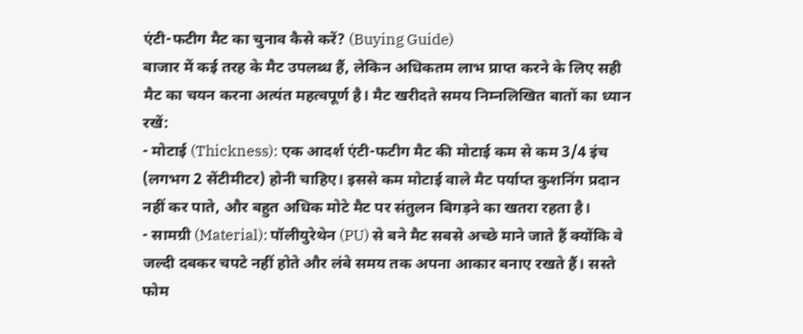एंटी-फटीग मैट का चुनाव कैसे करें? (Buying Guide)
बाजार में कई तरह के मैट उपलब्ध हैं, लेकिन अधिकतम लाभ प्राप्त करने के लिए सही मैट का चयन करना अत्यंत महत्वपूर्ण है। मैट खरीदते समय निम्नलिखित बातों का ध्यान रखें:
- मोटाई (Thickness): एक आदर्श एंटी-फटीग मैट की मोटाई कम से कम 3/4 इंच (लगभग 2 सेंटीमीटर) होनी चाहिए। इससे कम मोटाई वाले मैट पर्याप्त कुशनिंग प्रदान नहीं कर पाते, और बहुत अधिक मोटे मैट पर संतुलन बिगड़ने का खतरा रहता है।
- सामग्री (Material): पॉलीयुरेथेन (PU) से बने मैट सबसे अच्छे माने जाते हैं क्योंकि वे जल्दी दबकर चपटे नहीं होते और लंबे समय तक अपना आकार बनाए रखते हैं। सस्ते फोम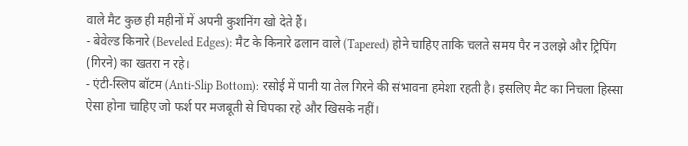वाले मैट कुछ ही महीनों में अपनी कुशनिंग खो देते हैं।
- बेवेल्ड किनारे (Beveled Edges): मैट के किनारे ढलान वाले (Tapered) होने चाहिए ताकि चलते समय पैर न उलझे और ट्रिपिंग (गिरने) का खतरा न रहे।
- एंटी-स्लिप बॉटम (Anti-Slip Bottom): रसोई में पानी या तेल गिरने की संभावना हमेशा रहती है। इसलिए मैट का निचला हिस्सा ऐसा होना चाहिए जो फर्श पर मजबूती से चिपका रहे और खिसके नहीं।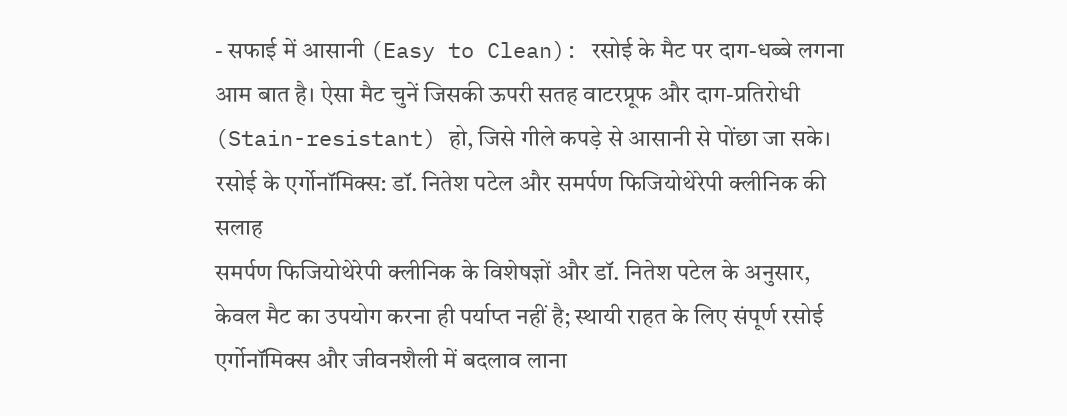- सफाई में आसानी (Easy to Clean): रसोई के मैट पर दाग-धब्बे लगना आम बात है। ऐसा मैट चुनें जिसकी ऊपरी सतह वाटरप्रूफ और दाग-प्रतिरोधी (Stain-resistant) हो, जिसे गीले कपड़े से आसानी से पोंछा जा सके।
रसोई के एर्गोनॉमिक्स: डॉ. नितेश पटेल और समर्पण फिजियोथेरेपी क्लीनिक की सलाह
समर्पण फिजियोथेरेपी क्लीनिक के विशेषज्ञों और डॉ. नितेश पटेल के अनुसार, केवल मैट का उपयोग करना ही पर्याप्त नहीं है; स्थायी राहत के लिए संपूर्ण रसोई एर्गोनॉमिक्स और जीवनशैली में बदलाव लाना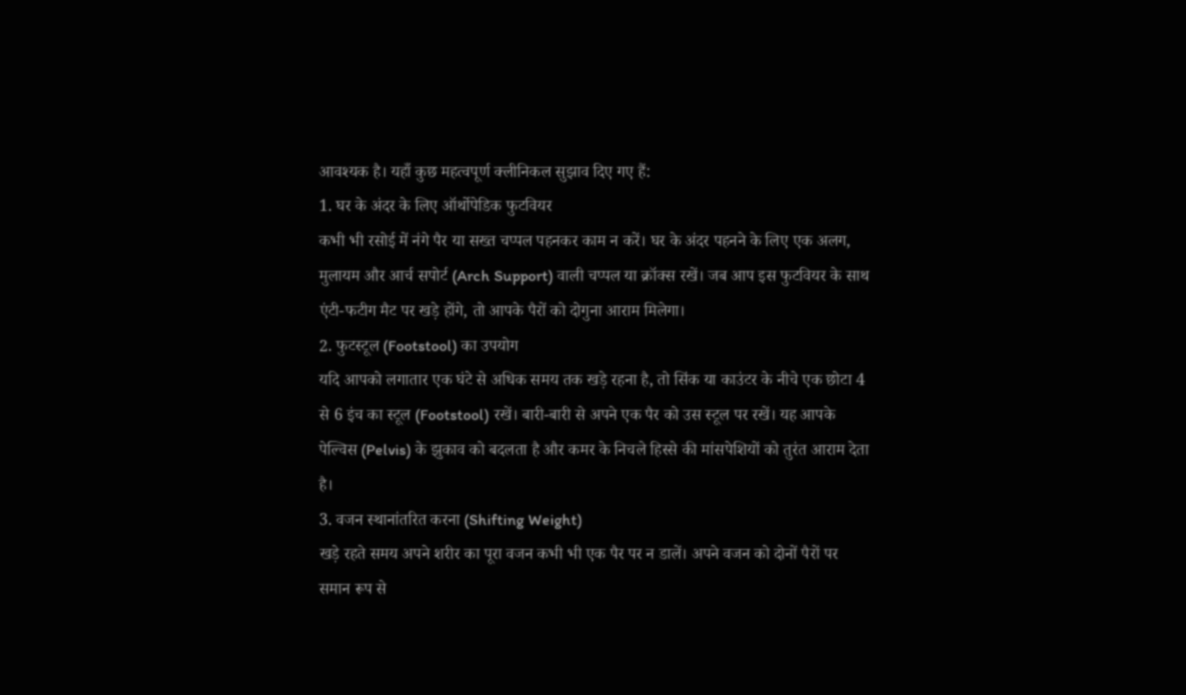आवश्यक है। यहाँ कुछ महत्वपूर्ण क्लीनिकल सुझाव दिए गए हैं:
1. घर के अंदर के लिए ऑर्थोपेडिक फुटवियर
कभी भी रसोई में नंगे पैर या सख्त चप्पल पहनकर काम न करें। घर के अंदर पहनने के लिए एक अलग, मुलायम और आर्च सपोर्ट (Arch Support) वाली चप्पल या क्रॉक्स रखें। जब आप इस फुटवियर के साथ एंटी-फटीग मैट पर खड़े होंगे, तो आपके पैरों को दोगुना आराम मिलेगा।
2. फुटस्टूल (Footstool) का उपयोग
यदि आपको लगातार एक घंटे से अधिक समय तक खड़े रहना है, तो सिंक या काउंटर के नीचे एक छोटा 4 से 6 इंच का स्टूल (Footstool) रखें। बारी-बारी से अपने एक पैर को उस स्टूल पर रखें। यह आपके पेल्विस (Pelvis) के झुकाव को बदलता है और कमर के निचले हिस्से की मांसपेशियों को तुरंत आराम देता है।
3. वजन स्थानांतरित करना (Shifting Weight)
खड़े रहते समय अपने शरीर का पूरा वजन कभी भी एक पैर पर न डालें। अपने वजन को दोनों पैरों पर समान रूप से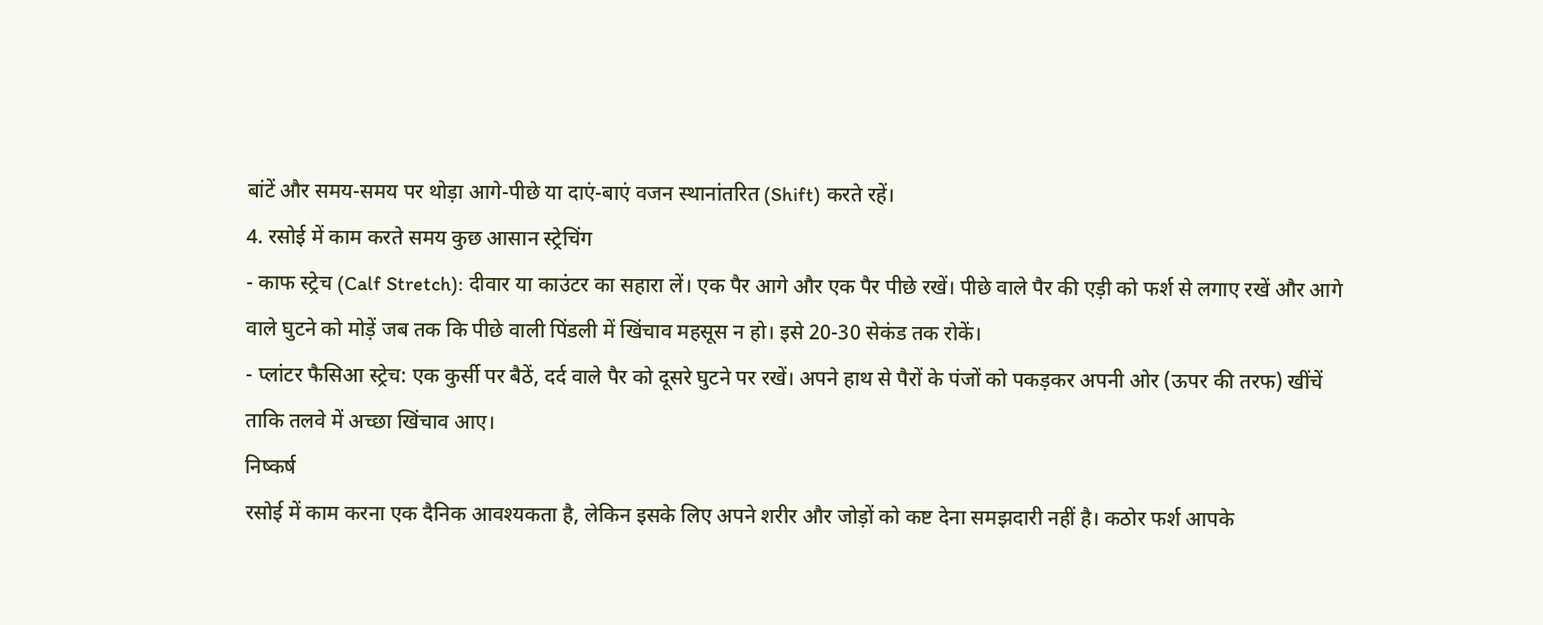बांटें और समय-समय पर थोड़ा आगे-पीछे या दाएं-बाएं वजन स्थानांतरित (Shift) करते रहें।
4. रसोई में काम करते समय कुछ आसान स्ट्रेचिंग
- काफ स्ट्रेच (Calf Stretch): दीवार या काउंटर का सहारा लें। एक पैर आगे और एक पैर पीछे रखें। पीछे वाले पैर की एड़ी को फर्श से लगाए रखें और आगे वाले घुटने को मोड़ें जब तक कि पीछे वाली पिंडली में खिंचाव महसूस न हो। इसे 20-30 सेकंड तक रोकें।
- प्लांटर फैसिआ स्ट्रेच: एक कुर्सी पर बैठें, दर्द वाले पैर को दूसरे घुटने पर रखें। अपने हाथ से पैरों के पंजों को पकड़कर अपनी ओर (ऊपर की तरफ) खींचें ताकि तलवे में अच्छा खिंचाव आए।
निष्कर्ष
रसोई में काम करना एक दैनिक आवश्यकता है, लेकिन इसके लिए अपने शरीर और जोड़ों को कष्ट देना समझदारी नहीं है। कठोर फर्श आपके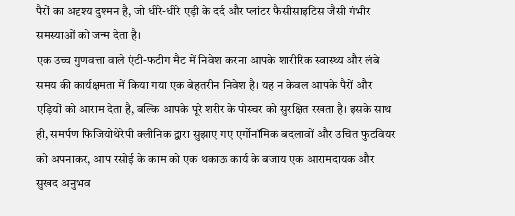पैरों का अदृश्य दुश्मन है, जो धीरे-धीरे एड़ी के दर्द और प्लांटर फैसीसाइटिस जैसी गंभीर समस्याओं को जन्म देता है।
एक उच्च गुणवत्ता वाले एंटी-फटीग मैट में निवेश करना आपके शारीरिक स्वास्थ्य और लंबे समय की कार्यक्षमता में किया गया एक बेहतरीन निवेश है। यह न केवल आपके पैरों और एड़ियों को आराम देता है, बल्कि आपके पूरे शरीर के पोस्चर को सुरक्षित रखता है। इसके साथ ही, समर्पण फिजियोथेरेपी क्लीनिक द्वारा सुझाए गए एर्गोनॉमिक बदलावों और उचित फुटवियर को अपनाकर, आप रसोई के काम को एक थकाऊ कार्य के बजाय एक आरामदायक और सुखद अनुभव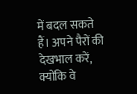में बदल सकते हैं। अपने पैरों की देखभाल करें, क्योंकि वे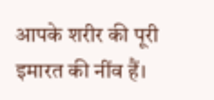आपके शरीर की पूरी इमारत की नींव हैं।